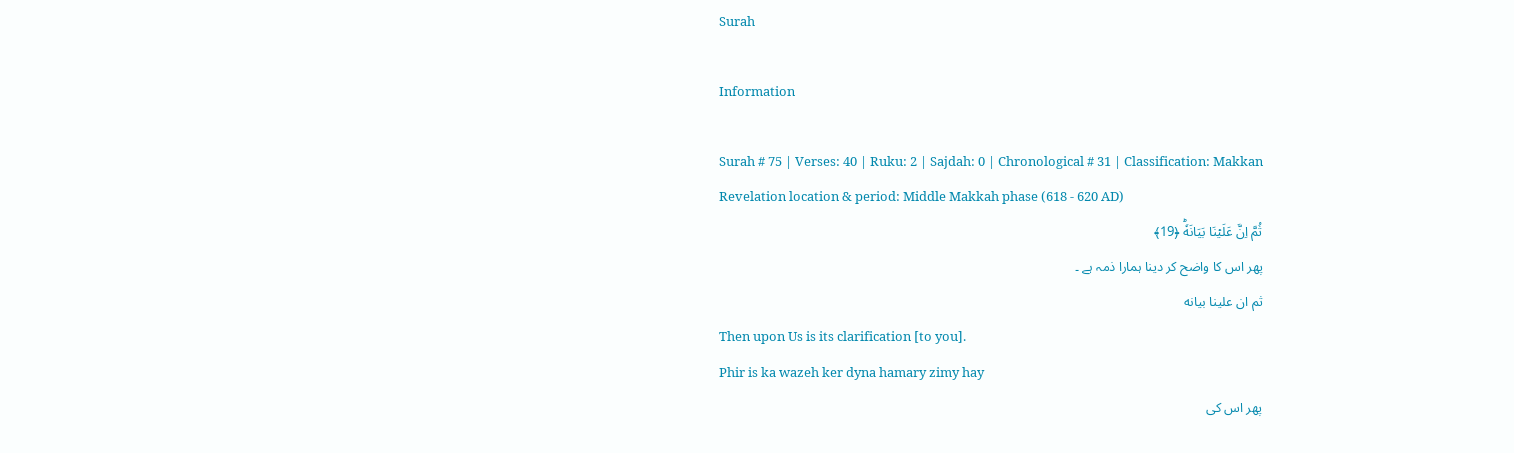Surah

Information

Surah # 75 | Verses: 40 | Ruku: 2 | Sajdah: 0 | Chronological # 31 | Classification: Makkan
Revelation location & period: Middle Makkah phase (618 - 620 AD)
ثُمَّ اِنَّ عَلَيۡنَا بَيَانَهٗؕ ﴿19﴾
پھر اس کا واضح کر دینا ہمارا ذمہ ہے ۔
ثم ان علينا بيانه
Then upon Us is its clarification [to you].
Phir is ka wazeh ker dyna hamary zimy hay
پھر اس کی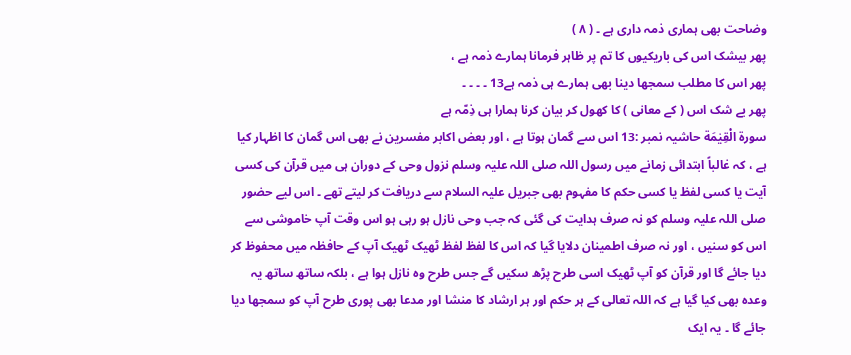وضاحت بھی ہماری ذمہ داری ہے ۔ ( ٨ )
پھر بیشک اس کی باریکیوں کا تم پر ظاہر فرمانا ہمارے ذمہ ہے ،
پھر اس کا مطلب سمجھا دینا بھی ہمارے ہی ذمہ ہے13 ۔ ۔ ۔ ۔
پھر بے شک اس ( کے معانی ) کا کھول کر بیان کرنا ہمارا ہی ذِمّہ ہے
سورة الْقِیٰمَة حاشیہ نمبر :13 اس سے گمان ہوتا ہے ، اور بعض اکابر مفسرین نے بھی اس گمان کا اظہار کیا ہے ، کہ غالباً ابتدائی زمانے میں رسول اللہ صلی اللہ علیہ وسلم نزول وحی کے دوران ہی میں قرآن کی کسی آیت یا کسی لفظ یا کسی حکم کا مفہوم بھی جبریل علیہ السلام سے دریافت کر لیتے تھے ۔ اس لیے حضور صلی اللہ علیہ وسلم کو نہ صرف ہدایت کی گئی کہ جب وحی نازل ہو رہی ہو اس وقت آپ خاموشی سے اس کو سنیں ، اور نہ صرف اطمینان دلایا گیا کہ اس کا لفظ لفظ ٹھیک ٹھیک آپ کے حافظہ میں محفوظ کر دیا جائے گا اور قرآن کو آپ ٹھیک اسی طرح پڑھ سکیں گے جس طرح وہ نازل ہوا ہے ، بلکہ ساتھ ساتھ یہ وعدہ بھی کیا گیا ہے کہ اللہ تعالی کے ہر حکم اور ہر ارشاد کا منشا اور مدعا بھی پوری طرح آپ کو سمجھا دیا جائے گا ۔ یہ ایک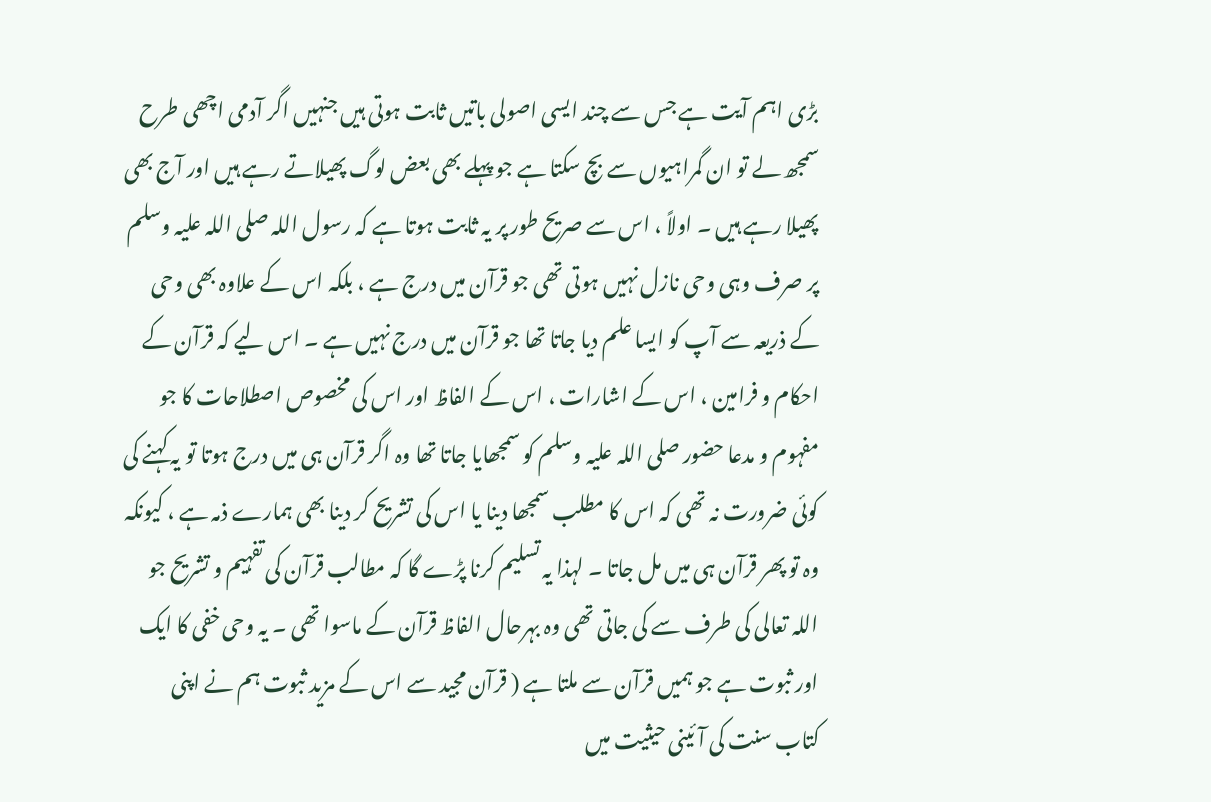بڑی اہم آیت ہے جس سے چند ایسی اصولی باتیں ثابت ہوتی ہیں جنہیں اگر آدمی اچھی طرح سمجھ لے تو ان گمراہیوں سے بچ سکتا ہے جو پہلے بھی بعض لوگ پھیلاتے رہے ہیں اور آج بھی پھیلا رہے ہیں ۔ اولاً ، اس سے صریح طور پر یہ ثابت ہوتا ہے کہ رسول اللہ صلی اللہ علیہ وسلم پر صرف وہی وحی نازل نہیں ہوتی تھی جو قرآن میں درج ہے ، بلکہ اس کے علاوہ بھی وحی کے ذریعہ سے آپ کو ایسا علم دیا جاتا تھا جو قرآن میں درج نہیں ہے ۔ اس لیے کہ قرآن کے احکام و فرامین ، اس کے اشارات ، اس کے الفاظ اور اس کی مخصوص اصطلاحات کا جو مفہوم و مدعا حضور صلی اللہ علیہ وسلم کو سمجھایا جاتا تھا وہ اگر قرآن ہی میں درج ہوتا تو یہ کہنے کی کوئی ضرورت نہ تھی کہ اس کا مطلب سمجھا دینا یا اس کی تشریح کر دینا بھی ہمارے ذمہ ہے ، کیونکہ وہ تو پھر قرآن ہی میں مل جاتا ۔ لہذا یہ تسلیم کرنا پڑے گا کہ مطالب قرآن کی تفہیم و تشریح جو اللہ تعالی کی طرف سے کی جاتی تھی وہ بہرحال الفاظ قرآن کے ماسوا تھی ۔ یہ وحی خفی کا ایک اور ثبوت ہے جو ہمیں قرآن سے ملتا ہے ( قرآن مجید سے اس کے مزید ثبوت ہم نے اپنی کتاب سنت کی آئینی حیثیت میں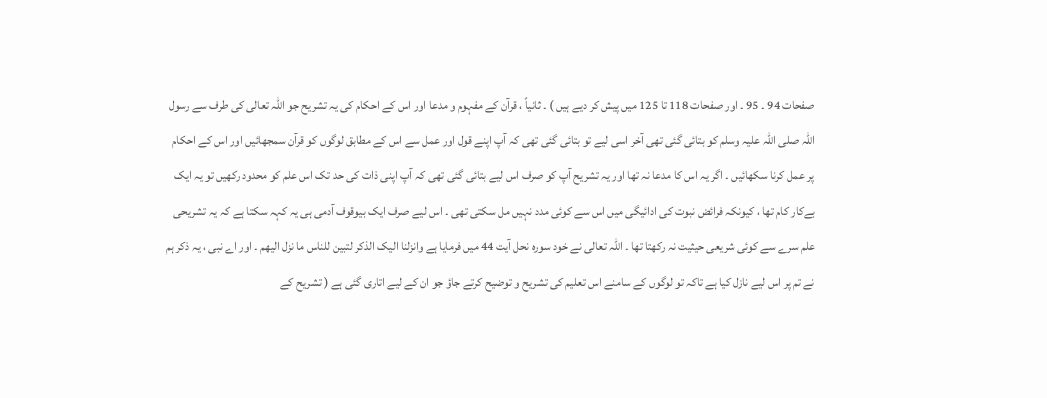صفحات 94 ۔ 95 ۔ اور صفحات 118 تا 125 میں پیش کر دیے ہیں ) ۔ ثانیاً ، قرآن کے مفہوم و مدعا اور اس کے احکام کی یہ تشریح جو اللہ تعالی کی طرف سے رسول اللہ صلی اللہ علیہ وسلم کو بتائی گئی تھی آخر اسی لیے تو بتائی گئی تھی کہ آپ اپنے قول اور عمل سے اس کے مطابق لوگوں کو قرآن سمجھائیں اور اس کے احکام پر عمل کرنا سکھائیں ۔ اگر یہ اس کا مدعا نہ تھا اور یہ تشریح آپ کو صرف اس لیے بتائی گئی تھی کہ آپ اپنی ذات کی حد تک اس علم کو محدود رکھیں تو یہ ایک بےکار کام تھا ، کیونکہ فرائض نبوت کی ادائیگی میں اس سے کوئی مدد نہیں مل سکتی تھی ۔ اس لیے صرف ایک بیوقوف آدمی ہی یہ کہہ سکتا ہے کہ یہ تشریحی علم سرے سے کوئی شریعی حیثیت نہ رکھتا تھا ۔ اللہ تعالی نے خود سورہ نحل آیت 44 میں فرمایا ہے وانزلنا الیک الذکر لتبین للناس ما نزل الیھم ۔ اور اے نبی ، یہ ذکر ہم نے تم پر اس لیے نازل کیا ہے تاکہ تو لوگوں کے سامنے اس تعلیم کی تشریح و توضیح کرتے جاؤ جو ان کے لیے اتاری گئی ہے ( تشریح کے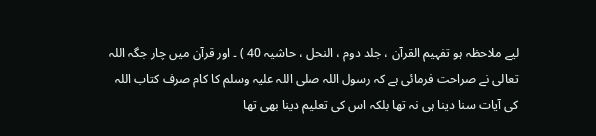لیے ملاحظہ ہو تفہیم القرآن ، جلد دوم ، النحل ، حاشیہ 40 ) ۔ اور قرآن میں چار جگہ اللہ تعالی نے صراحت فرمائی ہے کہ رسول اللہ صلی اللہ علیہ وسلم کا کام صرف کتاب اللہ کی آیات سنا دینا ہی نہ تھا بلکہ اس کی تعلیم دینا بھی تھا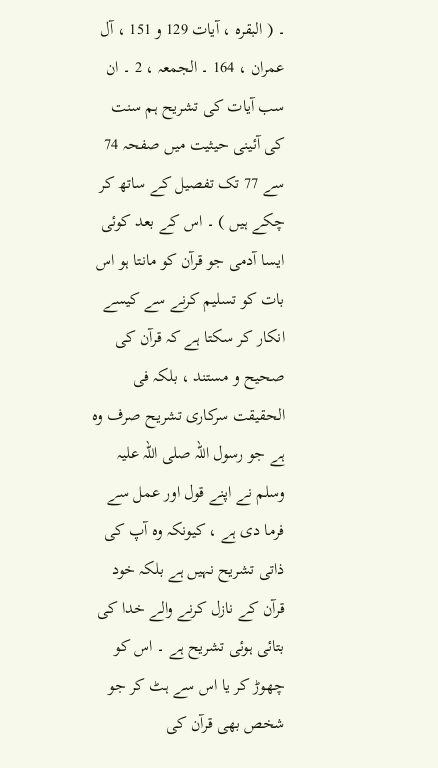۔ ( البقرہ ، آیات 129 و 151 ، آل عمران ، 164 ۔ الجمعہ ، 2 ۔ ان سب آیات کی تشریح ہم سنت کی آئینی حیثیت میں صفحہ 74 سے 77 تک تفصیل کے ساتھ کر چکے ہیں ) ۔ اس کے بعد کوئی ایسا آدمی جو قرآن کو مانتا ہو اس بات کو تسلیم کرنے سے کیسے انکار کر سکتا ہے کہ قرآن کی صحیح و مستند ، بلکہ فی الحقیقت سرکاری تشریح صرف وہ ہے جو رسول اللہ صلی اللہ علیہ وسلم نے اپنے قول اور عمل سے فرما دی ہے ، کیونکہ وہ آپ کی ذاتی تشریح نہیں ہے بلکہ خود قرآن کے نازل کرنے والے خدا کی بتائی ہوئی تشریح ہے ۔ اس کو چھوڑ کر یا اس سے ہٹ کر جو شخص بھی قرآن کی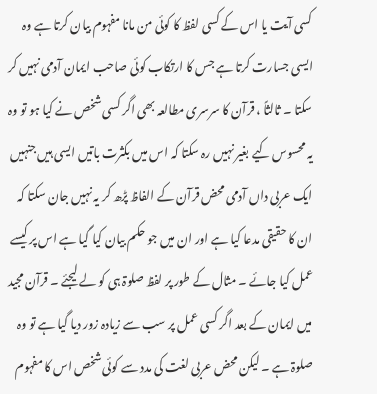کسی آیت یا اس کے کسی لفظ کا کوئی من مانا مفہوم بیان کرتا ہے وہ ایسی جسارت کرتا ہے جس کا ارتکاب کوئی صاحب ایمان آدمی نہیں کر سکتا ۔ ثالثاً ، قرآن کا سرسری مطالعہ بھی اگر کسی شخص نے کیا ہو تو وہ یہ محسوس کیے بغیر نہیں رہ سکتا کہ اس میں بکثرت باتیں ایسی ہیں جنہیں ایک عربی داں آدمی محض قرآن کے الفاظ پڑھ کر یہ نہیں جان سکتا کہ ان کا حقیقی مدعا کیا ہے اور ان میں جو حکم بیان کیا گیا ہے اس پر کیسے عمل کیا جائے ۔ مثال کے طور پر لفظ صلوۃ ہی کو لے لیجئے ۔ قرآن مجید میں ایمان کے بعد اگر کسی عمل پر سب سے زیادہ زور دیا گیا ہے تو وہ صلوۃ ہے ۔ لیکن محض عربی لغت کی مدد سے کوئی شخص اس کا مفہوم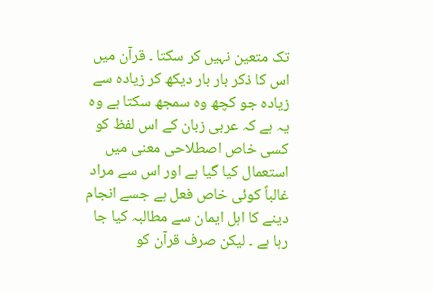تک متعین نہیں کر سکتا ۔ قرآن میں اس کا ذکر بار بار دیکھ کر زیادہ سے زیادہ جو کچھ وہ سمجھ سکتا ہے وہ یہ ہے کہ عربی زبان کے اس لفظ کو کسی خاص اصطلاحی معنی میں استعمال کیا گیا ہے اور اس سے مراد غالباً کوئی خاص فعل ہے جسے انجام دینے کا اہل ایمان سے مطالبہ کیا جا رہا ہے ۔ لیکن صرف قرآن کو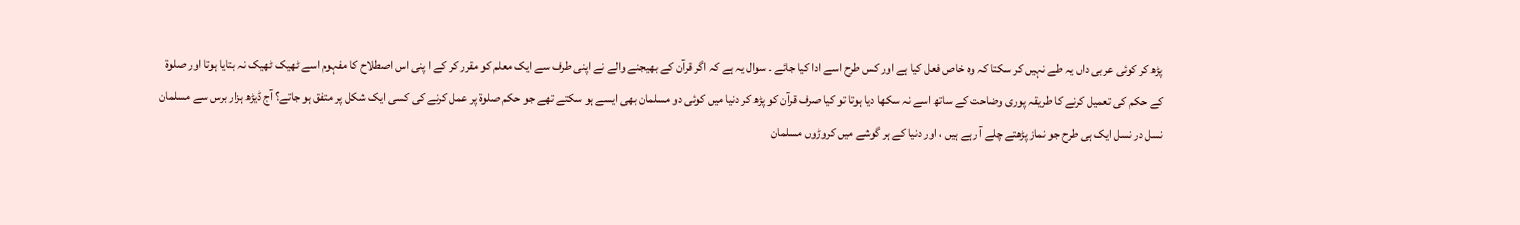پڑھ کر کوئی عربی داں یہ طے نہیں کر سکتا کہ وہ خاص فعل کیا ہے اور کس طرح اسے ادا کیا جائے ۔ سوال یہ ہے کہ اگر قرآن کے بھیجنے والے نے اپنی طرف سے ایک معلم کو مقرر کر کے ا پنی اس اصطلاح کا مفہوم اسے ٹھیک ٹھیک نہ بتایا ہوتا اور صلوۃ کے حکم کی تعمیل کرنے کا طریقہ پوری وضاحت کے ساتھ اسے نہ سکھا دیا ہوتا تو کیا صرف قرآن کو پڑھ کر دنیا میں کوئی دو مسلمان بھی ایسے ہو سکتے تھے جو حکم صلوۃ پر عمل کرنے کی کسی ایک شکل پر متفق ہو جاتے؟ آج ڈیڑھ ہزار برس سے مسلمان نسل در نسل ایک ہی طرح جو نماز پڑھتے چلے آ رہے ہیں ، اور دنیا کے ہر گوشے میں کروڑوں مسلمان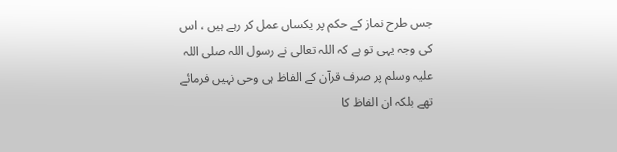جس طرح نماز کے حکم پر یکساں عمل کر رہے ہیں ، اس کی وجہ یہی تو ہے کہ اللہ تعالی نے رسول اللہ صلی اللہ علیہ وسلم پر صرف قرآن کے الفاظ ہی وحی نہیں فرمائے تھے بلکہ ان الفاظ کا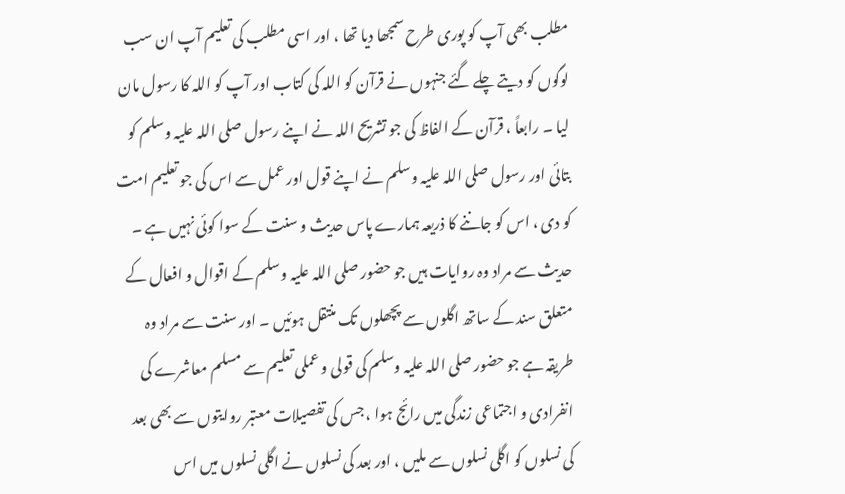مطلب بھی آپ کو پوری طرح سمجھا دیا تھا ، اور اسی مطلب کی تعلیم آپ ان سب لوگوں کو دیتے چلے گئے جنہوں نے قرآن کو اللہ کی کتاب اور آپ کو اللہ کا رسول مان لیا ۔ رابعاً ، قرآن کے الفاظ کی جو تشریح اللہ نے اپنے رسول صلی اللہ علیہ وسلم کو بتائی اور رسول صلی اللہ علیہ وسلم نے اپنے قول اور عمل سے اس کی جو تعلیم امت کو دی ، اس کو جاننے کا ذریعہ ہمارے پاس حدیث و سنت کے سوا کوئی نہیں ہے ۔ حدیث سے مراد وہ روایات ہیں جو حضور صلی اللہ علیہ وسلم کے اقوال و افعال کے متعلق سند کے ساتھ اگلوں سے پچھلوں تک منتقل ہوئیں ۔ اور سنت سے مراد وہ طریقہ ہے جو حضور صلی اللہ علیہ وسلم کی قولی و عملی تعلیم سے مسلم معاشرے کی انفرادی و اجتماعی زندگی میں رائج ہوا ، جس کی تفصیلات معتبر روایتوں سے بھی بعد کی نسلوں کو اگلی نسلوں سے ملیں ، اور بعد کی نسلوں نے اگلی نسلوں میں اس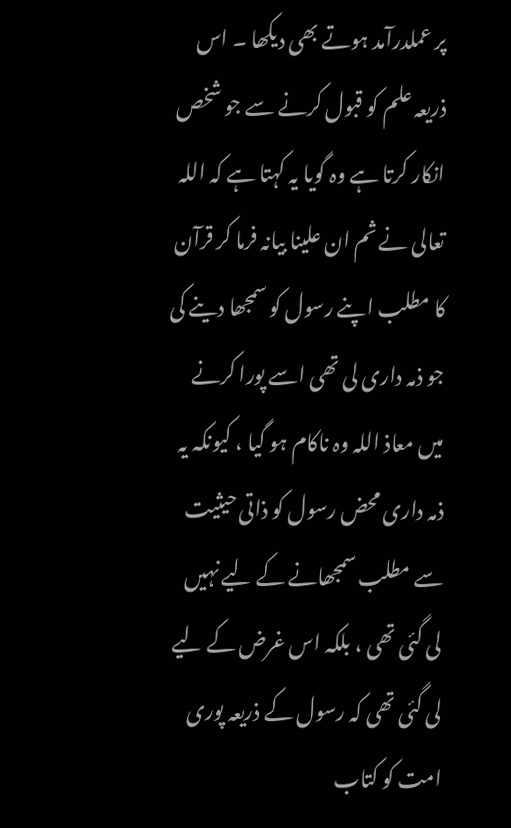پر عملدرآمد ہوتے بھی دیکھا ۔ اس ذریعہ علم کو قبول کرنے سے جو شخص انکار کرتا ہے وہ گویا یہ کہتا ہے کہ اللہ تعالی نے ثم ان علینا بیانہ فرما کر قرآن کا مطلب اپنے رسول کو سمجھا دینے کی جو ذمہ داری لی تھی اسے پورا کرنے میں معاذ اللہ وہ ناکام ہو گیا ، کیونکہ یہ ذمہ داری محض رسول کو ذاتی حیثیت سے مطلب سمجھانے کے لیے نہیں لی گئی تھی ، بلکہ اس غرض کے لیے لی گئی تھی کہ رسول کے ذریعہ پوری امت کو کتاب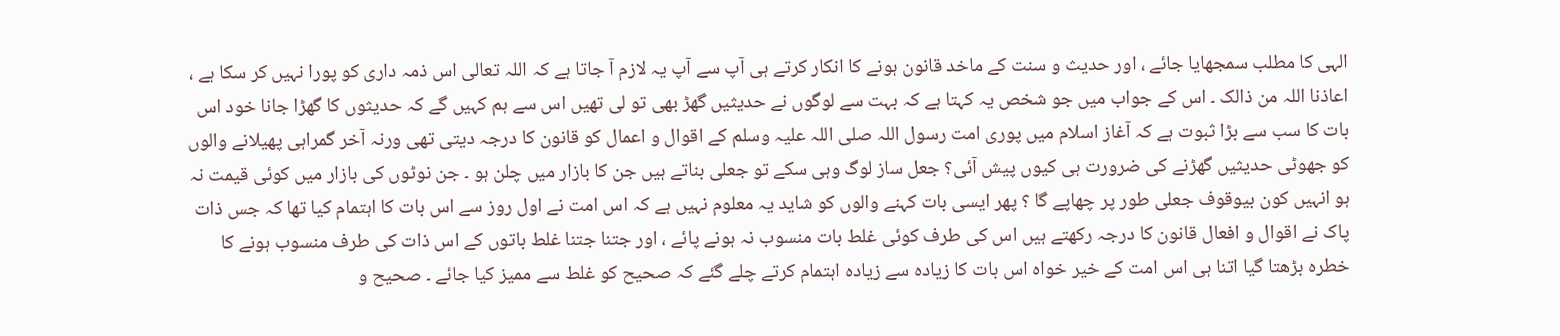الہی کا مطلب سمجھایا جائے ، اور حدیث و سنت کے ماخد قانون ہونے کا انکار کرتے ہی آپ سے آپ یہ لازم آ جاتا ہے کہ اللہ تعالی اس ذمہ داری کو پورا نہیں کر سکا ہے ، اعاذنا اللہ من ذالک ۔ اس کے جواب میں جو شخص یہ کہتا ہے کہ بہت سے لوگوں نے حدیثیں گھڑ بھی تو لی تھیں اس سے ہم کہیں گے کہ حدیثوں کا گھڑا جانا خود اس بات کا سب سے بڑا ثبوت ہے کہ آغاز اسلام میں پوری امت رسول اللہ صلی اللہ علیہ وسلم کے اقوال و اعمال کو قانون کا درجہ دیتی تھی ورنہ آخر گمراہی پھیلانے والوں کو جھوٹی حدیثیں گھڑنے کی ضرورت ہی کیوں پیش آئی؟ جعل ساز لوگ وہی سکے تو جعلی بناتے ہیں جن کا بازار میں چلن ہو ۔ جن نوٹوں کی بازار میں کوئی قیمت نہ ہو انہیں کون بیوقوف جعلی طور پر چھاپے گا ؟ پھر ایسی بات کہنے والوں کو شاید یہ معلوم نہیں ہے کہ اس امت نے اول روز سے اس بات کا اہتمام کیا تھا کہ جس ذات پاک نے اقوال و افعال قانون کا درجہ رکھتے ہیں اس کی طرف کوئی غلط بات منسوب نہ ہونے پائے ، اور جتنا جتنا غلط باتوں کے اس ذات کی طرف منسوب ہونے کا خطرہ بڑھتا گیا اتنا ہی اس امت کے خیر خواہ اس بات کا زیادہ سے زیادہ اہتمام کرتے چلے گئے کہ صحیح کو غلط سے ممیز کیا جائے ۔ صحیح و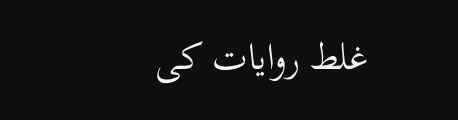غلط روایات کی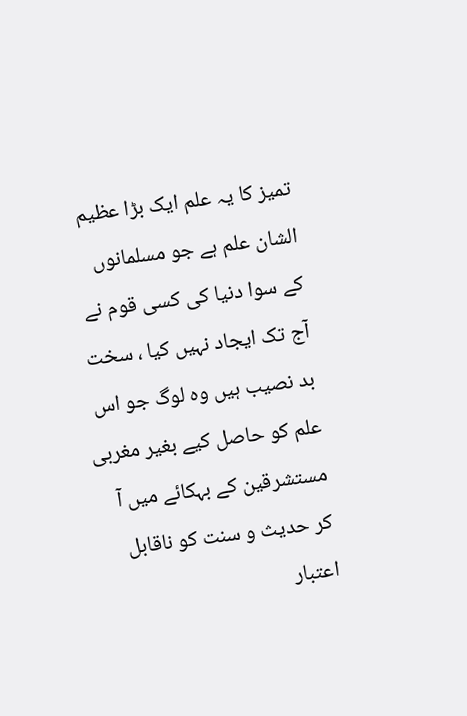تمیز کا یہ علم ایک بڑا عظیم الشان علم ہے جو مسلمانوں کے سوا دنیا کی کسی قوم نے آج تک ایجاد نہیں کیا ، سخت بد نصیب ہیں وہ لوگ جو اس علم کو حاصل کیے بغیر مغربی مستشرقین کے بہکائے میں آ کر حدیث و سنت کو ناقابل اعتبار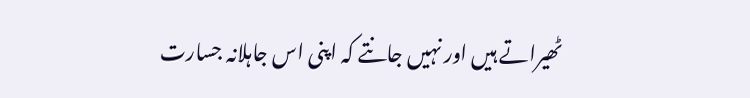ٹھیراتے ہیں اور نہیں جانتے کہ اپنی اس جاہلانہ جسارت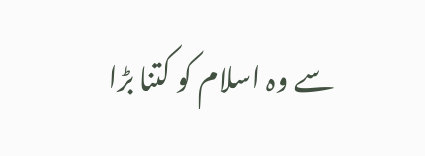سے وہ اسلام کو کتنا بڑا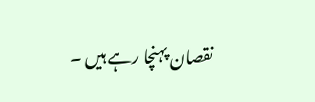نقصان پہنچا رہے ہیں ۔